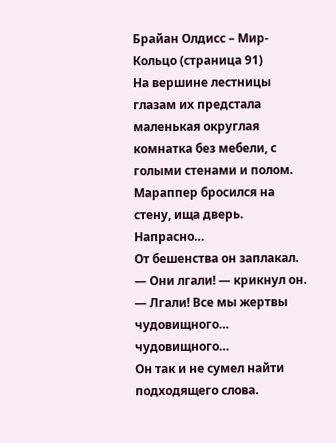Брайан Олдисс – Мир-Кольцо (страница 91)
На вершине лестницы глазам их предстала маленькая округлая комнатка без мебели, с голыми стенами и полом. Мараппер бросился на стену, ища дверь. Напрасно…
От бешенства он заплакал.
— Они лгали! — крикнул он. — Лгали! Все мы жертвы чудовищного… чудовищного…
Он так и не сумел найти подходящего слова.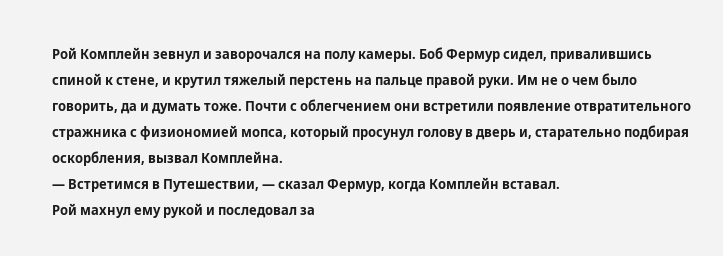Рой Комплейн зевнул и заворочался на полу камеры. Боб Фермур сидел, привалившись спиной к стене, и крутил тяжелый перстень на пальце правой руки. Им не о чем было говорить, да и думать тоже. Почти с облегчением они встретили появление отвратительного стражника с физиономией мопса, который просунул голову в дверь и, старательно подбирая оскорбления, вызвал Комплейна.
— Встретимся в Путешествии, — сказал Фермур, когда Комплейн вставал.
Рой махнул ему рукой и последовал за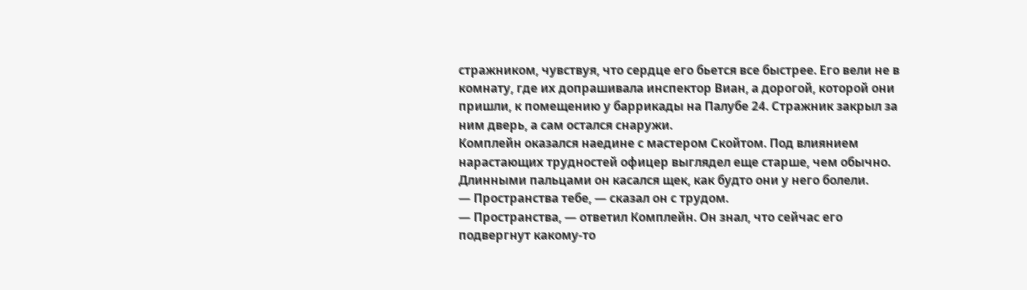стражником, чувствуя, что сердце его бьется все быстрее. Его вели не в комнату, где их допрашивала инспектор Виан, а дорогой, которой они пришли, к помещению у баррикады на Палубе 24. Стражник закрыл за ним дверь, а сам остался снаружи.
Комплейн оказался наедине с мастером Скойтом. Под влиянием нарастающих трудностей офицер выглядел еще старше, чем обычно.
Длинными пальцами он касался щек, как будто они у него болели.
— Пространства тебе, — сказал он с трудом.
— Пространства, — ответил Комплейн. Он знал, что сейчас его подвергнут какому-то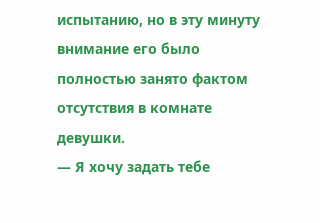испытанию, но в эту минуту внимание его было полностью занято фактом отсутствия в комнате девушки.
— Я хочу задать тебе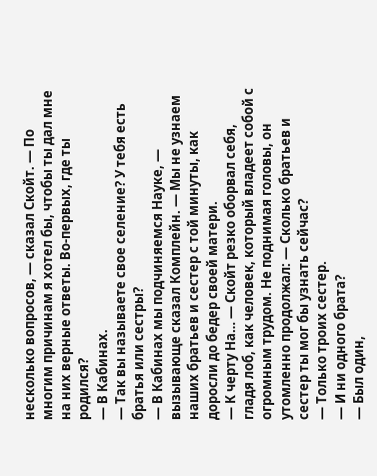несколько вопросов, — сказал Скойт. — По многим причинам я хотел бы, чтобы ты дал мне на них верные ответы. Во-первых, где ты родился?
— В Кабинах.
— Так вы называете свое селение? У тебя есть братья или сестры?
— В Кабинах мы подчиняемся Науке, — вызывающе сказал Комплейн. — Мы не узнаем наших братьев и сестер с той минуты, как доросли до бедер своей матери.
— К черту На… — Скойт резко оборвал себя, гладя лоб, как человек, который владеет собой с огромным трудом. Не поднимая головы, он утомленно продолжал: — Сколько братьев и сестер ты мог бы узнать сейчас?
— Только троих сестер.
— И ни одного брата?
— Был один,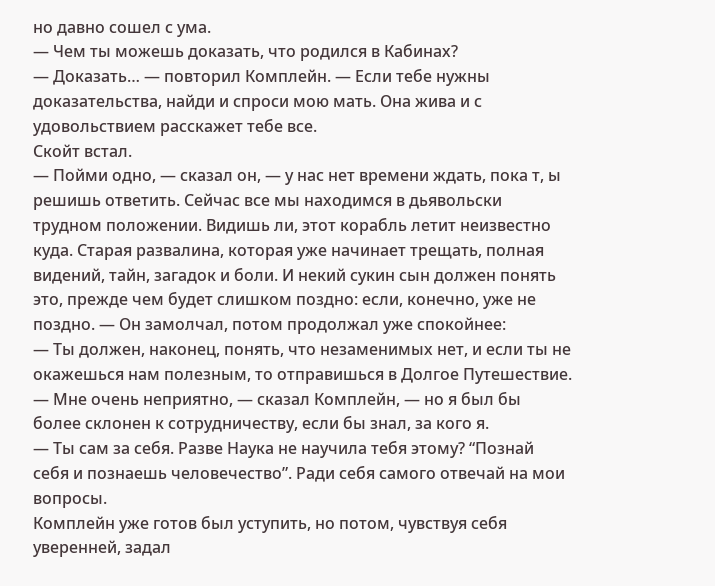но давно сошел с ума.
— Чем ты можешь доказать, что родился в Кабинах?
— Доказать… — повторил Комплейн. — Если тебе нужны доказательства, найди и спроси мою мать. Она жива и с удовольствием расскажет тебе все.
Скойт встал.
— Пойми одно, — сказал он, — у нас нет времени ждать, пока т, ы решишь ответить. Сейчас все мы находимся в дьявольски трудном положении. Видишь ли, этот корабль летит неизвестно куда. Старая развалина, которая уже начинает трещать, полная видений, тайн, загадок и боли. И некий сукин сын должен понять это, прежде чем будет слишком поздно: если, конечно, уже не поздно. — Он замолчал, потом продолжал уже спокойнее:
— Ты должен, наконец, понять, что незаменимых нет, и если ты не окажешься нам полезным, то отправишься в Долгое Путешествие.
— Мне очень неприятно, — сказал Комплейн, — но я был бы более склонен к сотрудничеству, если бы знал, за кого я.
— Ты сам за себя. Разве Наука не научила тебя этому? “Познай себя и познаешь человечество”. Ради себя самого отвечай на мои вопросы.
Комплейн уже готов был уступить, но потом, чувствуя себя уверенней, задал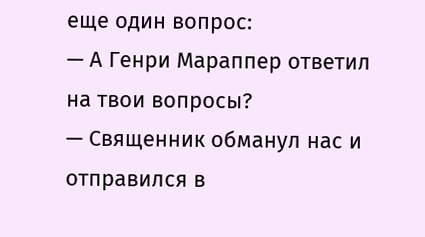еще один вопрос:
— А Генри Мараппер ответил на твои вопросы?
— Священник обманул нас и отправился в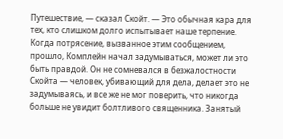Путешествие, — сказал Скойт. — Это обычная кара для тех, кто слишком долго испытывает наше терпение.
Когда потрясение, вызванное этим сообщением, прошло, Комплейн начал задумываться, может ли это быть правдой. Он не сомневался в безжалостности Скойта — человек, убивающий для дела, делает это не задумываясь, и все же не мог поверить, что никогда больше не увидит болтливого священника. Занятый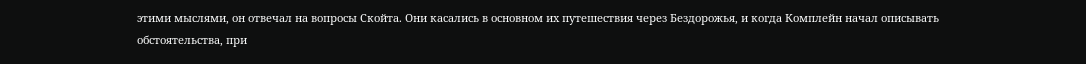этими мыслями, он отвечал на вопросы Скойта. Они касались в основном их путешествия через Бездорожья, и когда Комплейн начал описывать обстоятельства, при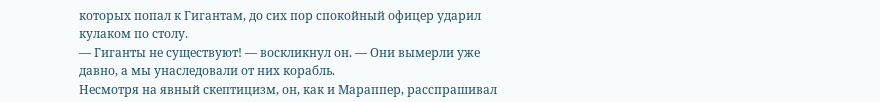которых попал к Гигантам, до сих пор спокойный офицер ударил кулаком по столу.
— Гиганты не существуют! — воскликнул он. — Они вымерли уже давно, а мы унаследовали от них корабль.
Несмотря на явный скептицизм, он, как и Мараппер, расспрашивал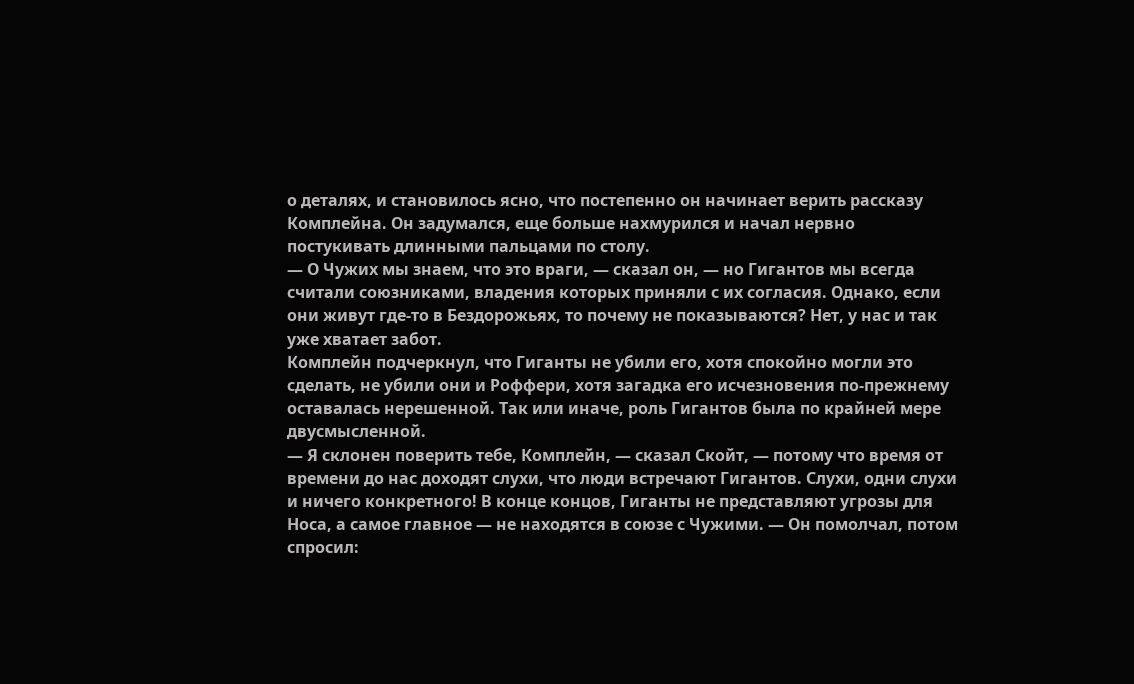о деталях, и становилось ясно, что постепенно он начинает верить рассказу Комплейна. Он задумался, еще больше нахмурился и начал нервно постукивать длинными пальцами по столу.
— О Чужих мы знаем, что это враги, — сказал он, — но Гигантов мы всегда считали союзниками, владения которых приняли с их согласия. Однако, если они живут где-то в Бездорожьях, то почему не показываются? Нет, у нас и так уже хватает забот.
Комплейн подчеркнул, что Гиганты не убили его, хотя спокойно могли это сделать, не убили они и Роффери, хотя загадка его исчезновения по-прежнему оставалась нерешенной. Так или иначе, роль Гигантов была по крайней мере двусмысленной.
— Я склонен поверить тебе, Комплейн, — сказал Скойт, — потому что время от времени до нас доходят слухи, что люди встречают Гигантов. Слухи, одни слухи и ничего конкретного! В конце концов, Гиганты не представляют угрозы для Носа, а самое главное — не находятся в союзе с Чужими. — Он помолчал, потом спросил: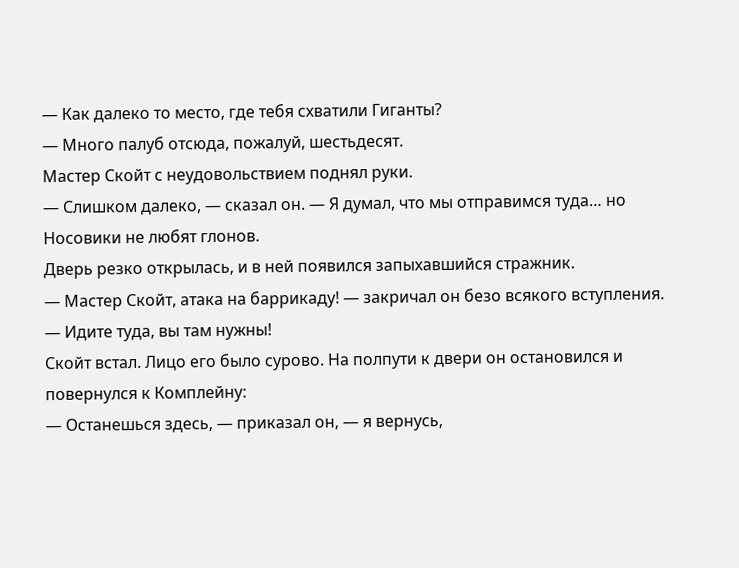— Как далеко то место, где тебя схватили Гиганты?
— Много палуб отсюда, пожалуй, шестьдесят.
Мастер Скойт с неудовольствием поднял руки.
— Слишком далеко, — сказал он. — Я думал, что мы отправимся туда… но Носовики не любят глонов.
Дверь резко открылась, и в ней появился запыхавшийся стражник.
— Мастер Скойт, атака на баррикаду! — закричал он безо всякого вступления. — Идите туда, вы там нужны!
Скойт встал. Лицо его было сурово. На полпути к двери он остановился и повернулся к Комплейну:
— Останешься здесь, — приказал он, — я вернусь,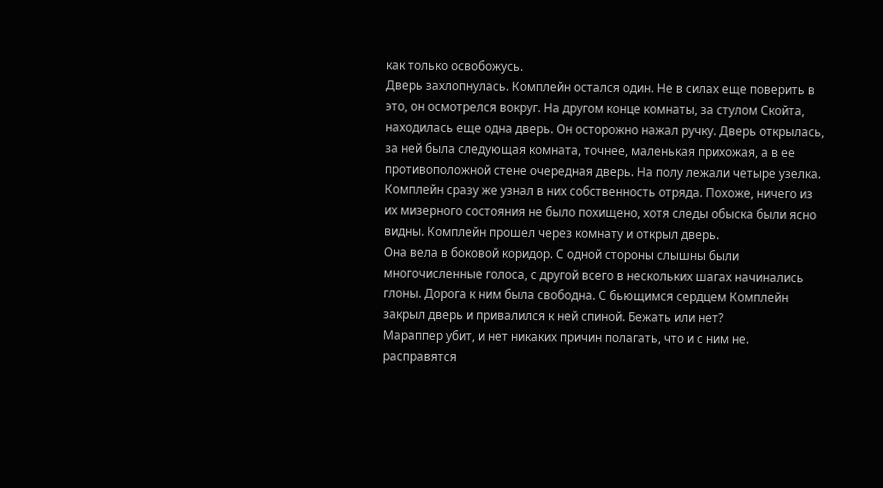как только освобожусь.
Дверь захлопнулась. Комплейн остался один. Не в силах еще поверить в это, он осмотрелся вокруг. На другом конце комнаты, за стулом Скойта, находилась еще одна дверь. Он осторожно нажал ручку. Дверь открылась, за ней была следующая комната, точнее, маленькая прихожая, а в ее противоположной стене очередная дверь. На полу лежали четыре узелка. Комплейн сразу же узнал в них собственность отряда. Похоже, ничего из их мизерного состояния не было похищено, хотя следы обыска были ясно видны. Комплейн прошел через комнату и открыл дверь.
Она вела в боковой коридор. С одной стороны слышны были многочисленные голоса, с другой всего в нескольких шагах начинались глоны. Дорога к ним была свободна. С бьющимся сердцем Комплейн закрыл дверь и привалился к ней спиной. Бежать или нет?
Мараппер убит, и нет никаких причин полагать, что и с ним не. расправятся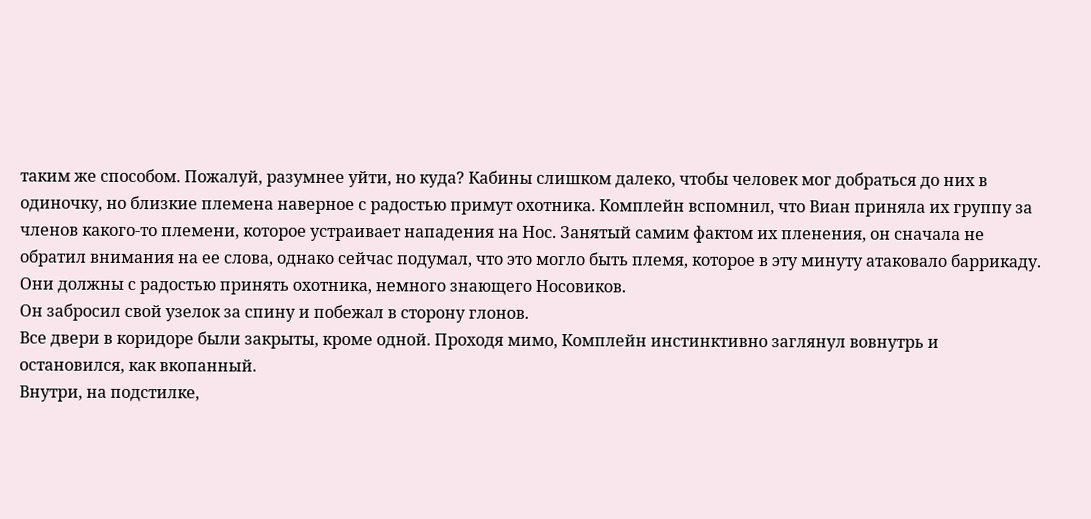таким же способом. Пожалуй, разумнее уйти, но куда? Кабины слишком далеко, чтобы человек мог добраться до них в одиночку, но близкие племена наверное с радостью примут охотника. Комплейн вспомнил, что Виан приняла их группу за членов какого-то племени, которое устраивает нападения на Нос. Занятый самим фактом их пленения, он сначала не обратил внимания на ее слова, однако сейчас подумал, что это могло быть племя, которое в эту минуту атаковало баррикаду. Они должны с радостью принять охотника, немного знающего Носовиков.
Он забросил свой узелок за спину и побежал в сторону глонов.
Все двери в коридоре были закрыты, кроме одной. Проходя мимо, Комплейн инстинктивно заглянул вовнутрь и остановился, как вкопанный.
Внутри, на подстилке,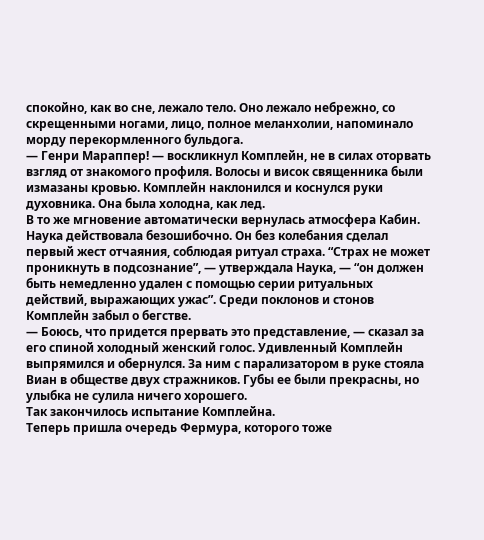спокойно, как во сне, лежало тело. Оно лежало небрежно, со скрещенными ногами, лицо, полное меланхолии, напоминало морду перекормленного бульдога.
— Генри Мараппер! — воскликнул Комплейн, не в силах оторвать взгляд от знакомого профиля. Волосы и висок священника были измазаны кровью. Комплейн наклонился и коснулся руки духовника. Она была холодна, как лед.
В то же мгновение автоматически вернулась атмосфера Кабин. Наука действовала безошибочно. Он без колебания сделал первый жест отчаяния, соблюдая ритуал страха. “Страх не может проникнуть в подсознание”, — утверждала Наука, — “он должен быть немедленно удален с помощью серии ритуальных действий, выражающих ужас”. Среди поклонов и стонов Комплейн забыл о бегстве.
— Боюсь, что придется прервать это представление, — сказал за его спиной холодный женский голос. Удивленный Комплейн выпрямился и обернулся. За ним с парализатором в руке стояла Виан в обществе двух стражников. Губы ее были прекрасны, но улыбка не сулила ничего хорошего.
Так закончилось испытание Комплейна.
Теперь пришла очередь Фермура, которого тоже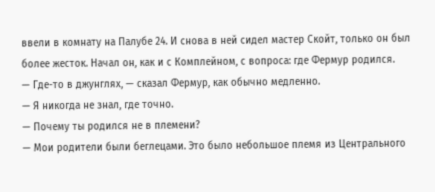ввели в комнату на Палубе 24. И снова в ней сидел мастер Скойт, только он был более жесток. Начал он, как и с Комплейном, с вопроса: где Фермур родился.
— Где-то в джунглях, — сказал Фермур, как обычно медленно.
— Я никогда не знал, где точно.
— Почему ты родился не в племени?
— Мои родители были беглецами. Это было небольшое племя из Центрального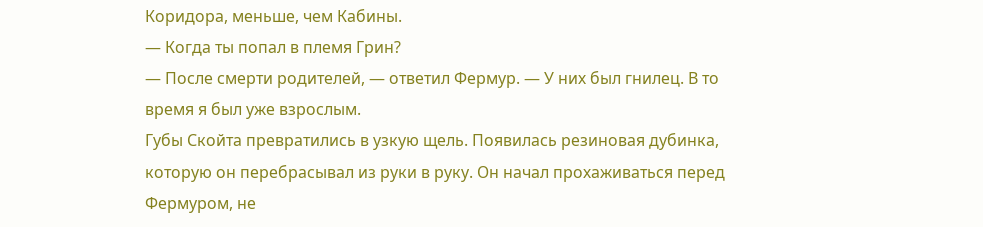Коридора, меньше, чем Кабины.
— Когда ты попал в племя Грин?
— После смерти родителей, — ответил Фермур. — У них был гнилец. В то время я был уже взрослым.
Губы Скойта превратились в узкую щель. Появилась резиновая дубинка, которую он перебрасывал из руки в руку. Он начал прохаживаться перед Фермуром, не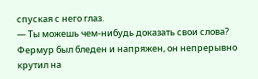спуская с него глаз.
— Ты можешь чем-нибудь доказать свои слова?
Фермур был бледен и напряжен, он непрерывно крутил на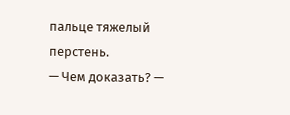пальце тяжелый перстень.
— Чем доказать? —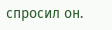спросил он.